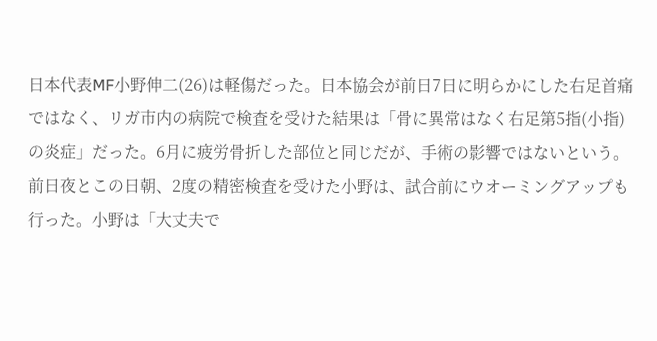日本代表MF小野伸二(26)は軽傷だった。日本協会が前日7日に明らかにした右足首痛ではなく、リガ市内の病院で検査を受けた結果は「骨に異常はなく右足第5指(小指)の炎症」だった。6月に疲労骨折した部位と同じだが、手術の影響ではないという。前日夜とこの日朝、2度の精密検査を受けた小野は、試合前にウオーミングアップも行った。小野は「大丈夫で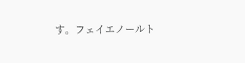す。フェイエノールト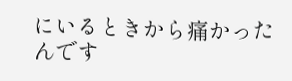にいるときから痛かったんです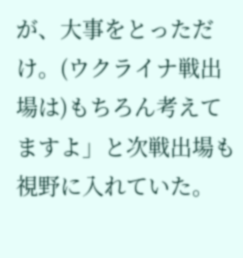が、大事をとっただけ。(ウクライナ戦出場は)もちろん考えてますよ」と次戦出場も視野に入れていた。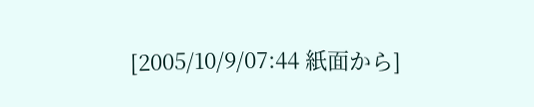[2005/10/9/07:44 紙面から]